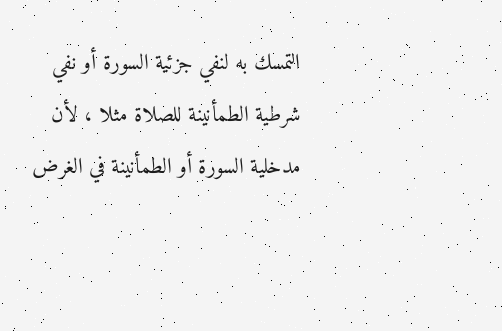التمسك به لنفي جزئية السورة أو نفي شرطية الطمأنينة للصلاة مثلا ، لأن مدخلية السورة أو الطمأنينة في الغرض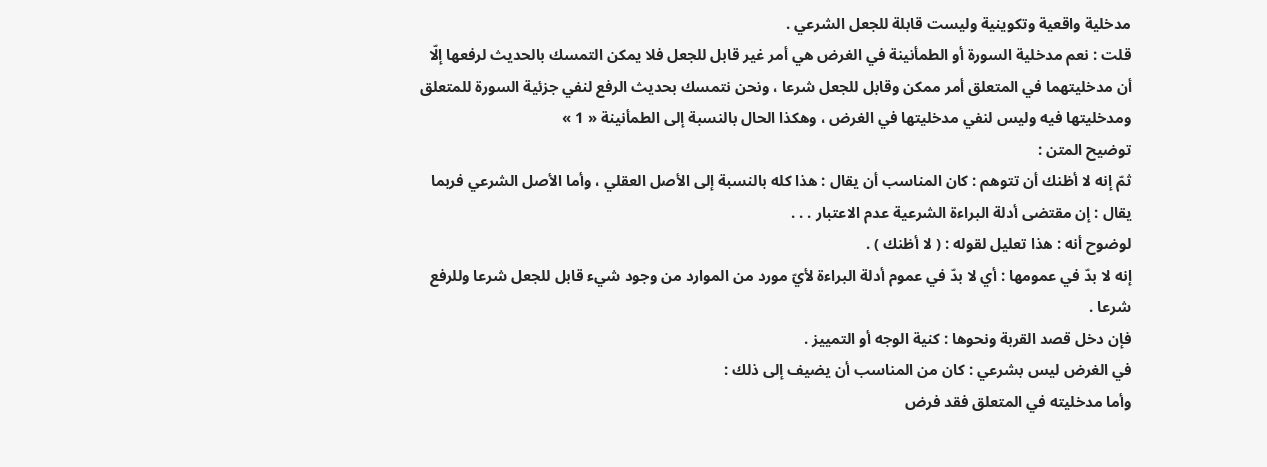مدخلية واقعية وتكوينية وليست قابلة للجعل الشرعي .
قلت : نعم مدخلية السورة أو الطمأنينة في الغرض هي أمر غير قابل للجعل فلا يمكن التمسك بالحديث لرفعها إلّا أن مدخليتهما في المتعلق أمر ممكن وقابل للجعل شرعا ، ونحن نتمسك بحديث الرفع لنفي جزئية السورة للمتعلق ومدخليتها فيه وليس لنفي مدخليتها في الغرض ، وهكذا الحال بالنسبة إلى الطمأنينة « 1 »
توضيح المتن :
ثمّ إنه لا أظنك أن تتوهم : كان المناسب أن يقال : هذا كله بالنسبة إلى الأصل العقلي ، وأما الأصل الشرعي فربما يقال : إن مقتضى أدلة البراءة الشرعية عدم الاعتبار . . .
لوضوح أنه : هذا تعليل لقوله : ( لا أظنك ) .
إنه لا بدّ في عمومها : أي لا بدّ في عموم أدلة البراءة لأيّ مورد من الموارد من وجود شيء قابل للجعل شرعا وللرفع شرعا .
فإن دخل قصد القربة ونحوها : كنية الوجه أو التمييز .
في الغرض ليس بشرعي : كان من المناسب أن يضيف إلى ذلك :
وأما مدخليته في المتعلق فقد فرض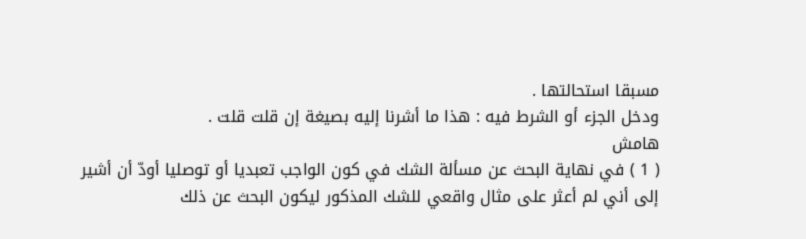مسبقا استحالتها .
ودخل الجزء أو الشرط فيه : هذا ما أشرنا إليه بصيغة إن قلت قلت .
هامش
( 1 ) في نهاية البحث عن مسألة الشك في كون الواجب تعبديا أو توصليا أودّ أن أشير إلى أني لم أعثر على مثال واقعي للشك المذكور ليكون البحث عن ذلك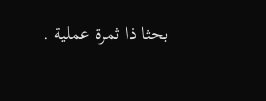بحثا ذا ثمرة عملية .